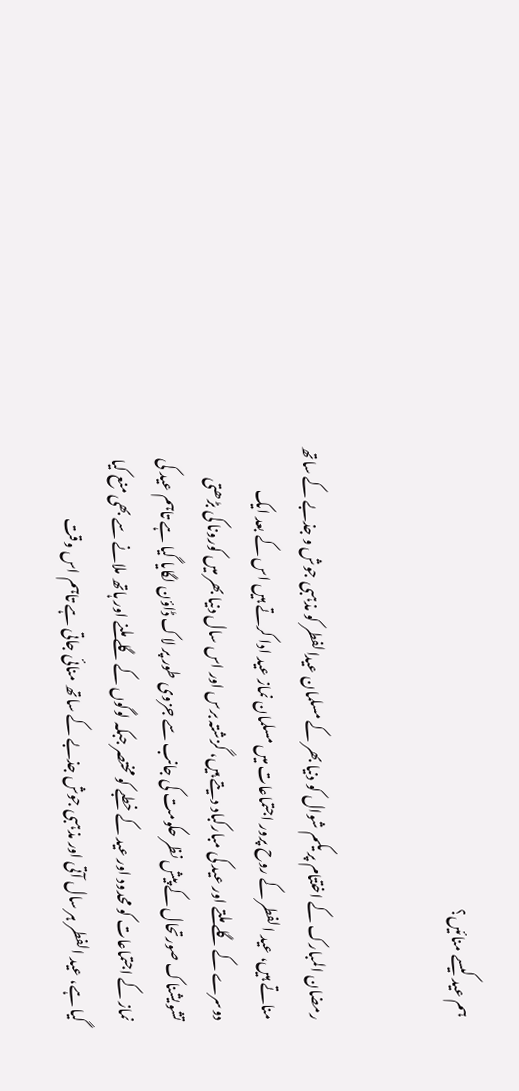ہم عید کیسے منائیں؟


رمضان المبارک کے اختتام پر یکم شوال کو دنیا بھر کے مسلمان عیدالفطر کو مذہبی جوش و جذبے کے ساتھ مناتے ہیں، عید الفطر کے روح پرور اجتماعات میں مسلمان نماز عید ادا کرتے ہیں اس کے بعد ایک دوسرے کے گلے ملتے اور عید کی مبارکباد دیتے ہیں، گزشتہ برس اور اس سال دنیا بھر میں کورونا کی بڑھتی تشویشناک صورتحال کے پیش نظر حکومت کی جانب سے جزوی طور پر لاک ڈاؤن لگایا گیا ہے تاہم عید کی نماز کے اجتماعات کو محدود اور عید کے خطبے کو مختصر جبکہ لوگوں کے گلے ملنے اور ہاتھ ملانے سے بھی منع کیا گیا ہے، عید الفطر ہر سال آتی اور مذہبی جوش جذبے کے ساتھ منائی جاتی ہے تاہم اس وقت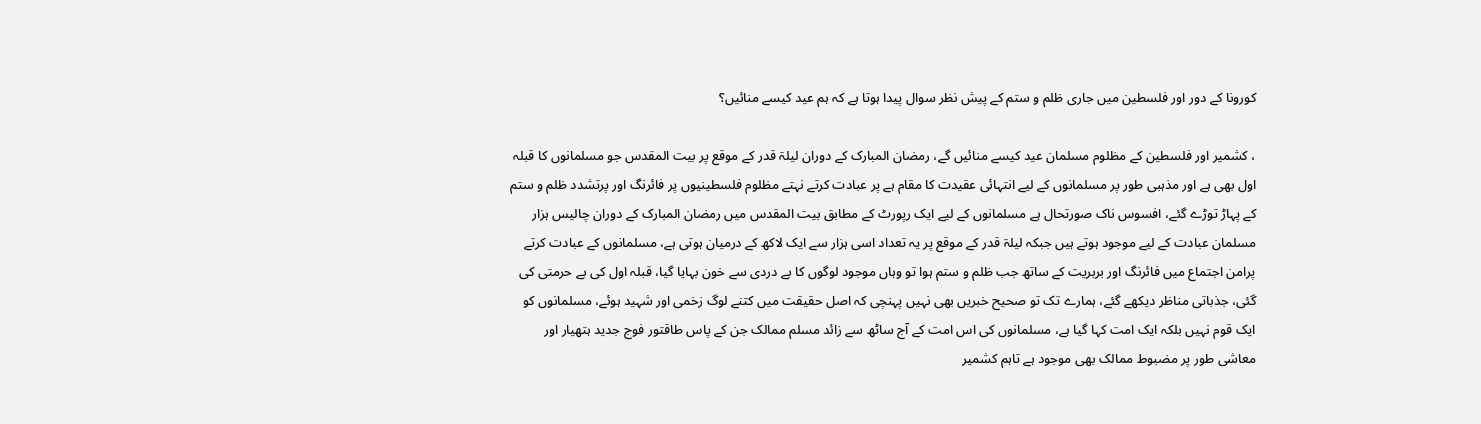کورونا کے دور اور فلسطین میں جاری ظلم و ستم کے پیش نظر سوال پیدا ہوتا ہے کہ ہم عید کیسے منائیں؟

، کشمیر اور فلسطین کے مظلوم مسلمان عید کیسے منائیں گے، رمضان المبارک کے دوران لیلۃ قدر کے موقع پر بیت المقدس جو مسلمانوں کا قبلہ اول بھی ہے اور مذہبی طور پر مسلمانوں کے لیے انتہائی عقیدت کا مقام ہے پر عبادت کرتے نہتے مظلوم فلسطینیوں پر فائرنگ اور پرتشدد ظلم و ستم کے پہاڑ توڑے گئے، افسوس ناک صورتحال ہے مسلمانوں کے لیے ایک رپورٹ کے مطابق بیت المقدس میں رمضان المبارک کے دوران چالیس ہزار مسلمان عبادت کے لیے موجود ہوتے ہیں جبکہ لیلۃ قدر کے موقع پر یہ تعداد اسی ہزار سے ایک لاکھ کے درمیان ہوتی ہے، مسلمانوں کے عبادت کرتے پرامن اجتماع میں فائرنگ اور بربریت کے ساتھ جب ظلم و ستم ہوا تو وہاں موجود لوگوں کا بے دردی سے خون بہایا گیا، قبلہ اول کی بے حرمتی کی گئی، جذباتی مناظر دیکھے گئے، ہمارے تک تو صحیح خبریں بھی نہیں پہنچی کہ اصل حقیقت میں کتنے لوگ زخمی اور شہید ہوئے، مسلمانوں کو ایک قوم نہیں بلکہ ایک امت کہا گیا ہے، مسلمانوں کی اس امت کے آج ساٹھ سے زائد مسلم ممالک جن کے پاس طاقتور فوج جدید ہتھیار اور معاشی طور پر مضبوط ممالک بھی موجود ہے تاہم کشمیر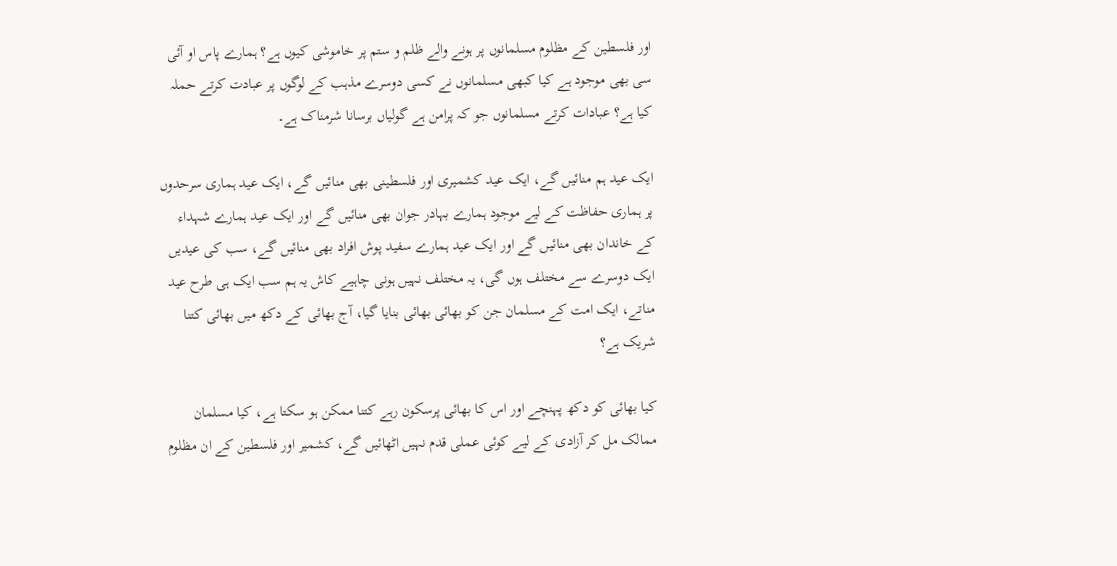اور فلسطین کے مظلوم مسلمانوں پر ہونے والے ظلم و ستم پر خاموشی کیوں ہے؟ ہمارے پاس او آئی سی بھی موجود ہے کیا کبھی مسلمانوں نے کسی دوسرے مذہب کے لوگوں پر عبادت کرتے حملہ کیا ہے؟ عبادات کرتے مسلمانوں جو کہ پرامن ہے گولیاں برسانا شرمناک ہے۔

ایک عید ہم منائیں گے، ایک عید کشمیری اور فلسطینی بھی منائیں گے، ایک عید ہماری سرحدوں پر ہماری حفاظت کے لیے موجود ہمارے بہادر جوان بھی منائیں گے اور ایک عید ہمارے شہداء کے خاندان بھی منائیں گے اور ایک عید ہمارے سفید پوش افراد بھی منائیں گے، سب کی عیدیں ایک دوسرے سے مختلف ہوں گی، یہ مختلف نہیں ہونی چاہیے کاش یہ ہم سب ایک ہی طرح عید مناتے، ایک امت کے مسلمان جن کو بھائی بھائی بنایا گیا، آج بھائی کے دکھ میں بھائی کتنا شریک ہے؟

کیا بھائی کو دکھ پہنچے اور اس کا بھائی پرسکون رہے کتنا ممکن ہو سکتا ہے، کیا مسلمان ممالک مل کر آزادی کے لیے کوئی عملی قدم نہیں اٹھائیں گے، کشمیر اور فلسطین کے ان مظلوم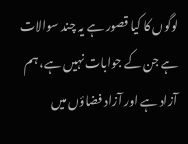لوگوں کا کیا قصور ہے یہ چند سوالات ہے جن کے جوابات نہیں ہے، ہم آزاد ہے اور آزاد فضاؤں میں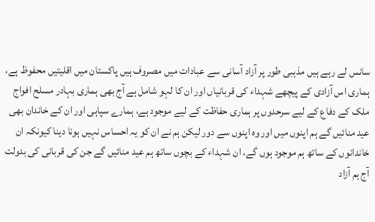سانس لے رہے ہیں مذہبی طور پر آزاد آسانی سے عبادات میں مصروف ہیں پاکستان میں اقلیتیں محفوظ ہے، ہماری اس آزادی کے پیچھے شہداء کی قربانیاں اور ان کا لہو شامل ہے آج بھی ہماری بہادر مسلح افواج ملک کے دفاع کے لیے سرحدوں پر ہماری حفاظت کے لیے موجود ہے، ہمارے سپاہی اور ان کے خاندان بھی عید منائیں گے ہم اپنوں میں اور وہ اپنوں سے دور لیکن ہم نے ان کو یہ احساس نہیں ہونا دینا کیونکہ ان خاندانوں کے ساتھ ہم موجود ہوں گے، ان شہداء کے بچوں ساتھ ہم عید منائیں گے جن کی قربانی کی بدولت آج ہم آزاد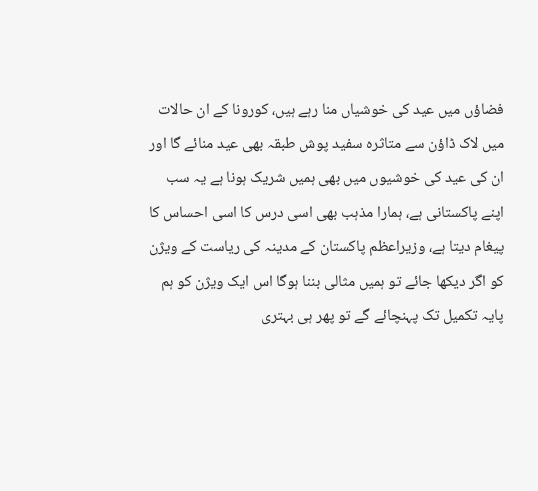فضاؤں میں عید کی خوشیاں منا رہے ہیں، کورونا کے ان حالات میں لاک ڈاؤن سے متاثرہ سفید پوش طبقہ بھی عید منائے گا اور ان کی عید کی خوشیوں میں بھی ہمیں شریک ہونا ہے یہ سب اپنے پاکستانی ہے، ہمارا مذہب بھی اسی درس کا اسی احساس کا پیغام دیتا ہے، وزیراعظم پاکستان کے مدینہ کی ریاست کے ویژن کو اگر دیکھا جائے تو ہمیں مثالی بننا ہوگا اس ایک ویژن کو ہم پایہ تکمیل تک پہنچائے گے تو پھر ہی بہتری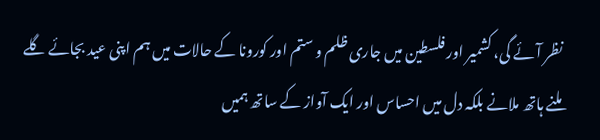نظر آئے گی، کشمیر اور فلسطین میں جاری ظلم و ستم اور کورونا کے حالات میں ہم اپنی عید بجائے گلے ملنے ہاتھ ملانے بلکہ دل میں احساس اور ایک آواز کے ساتھ ہمیں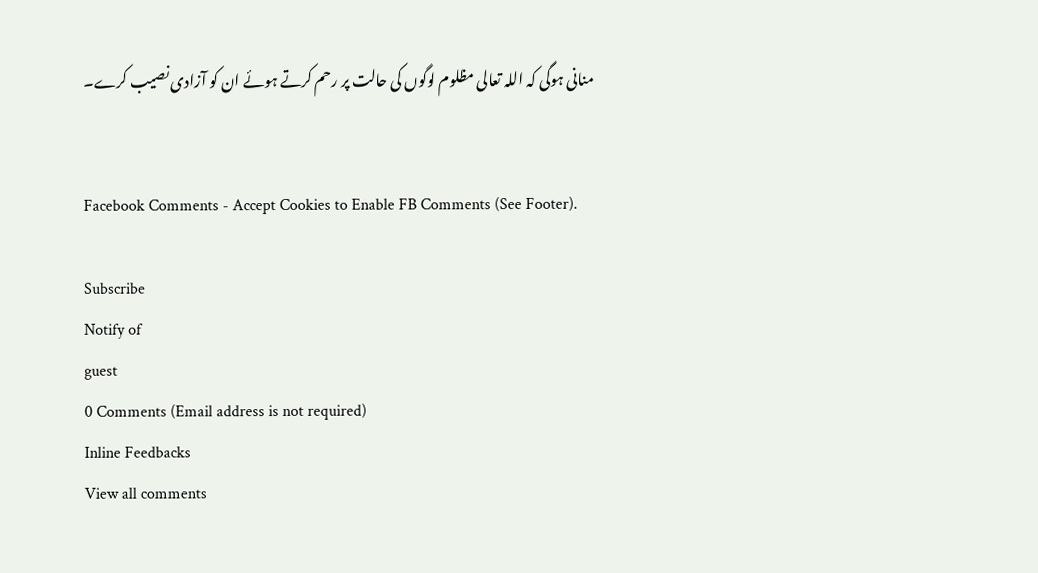منانی ہوگی کہ اللہ تعالی مظلوم لوگوں کی حالت پر رحم کرتے ہوئے ان کو آزادی نصیب کرے۔


Facebook Comments - Accept Cookies to Enable FB Comments (See Footer).

Subscribe
Notify of
guest
0 Comments (Email address is not required)
Inline Feedbacks
View all comments